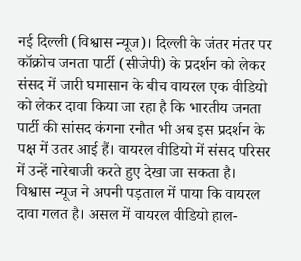नई दिल्ली (विश्वास न्यूज)। दिल्ली के जंतर मंतर पर कॉक्रोच जनता पार्टी (सीजेपी) के प्रदर्शन को लेकर संसद में जारी घमासान के बीच वायरल एक वीडियो को लेकर दावा किया जा रहा है कि भारतीय जनता पार्टी की सांसद कंगना रनौत भी अब इस प्रदर्शन के पक्ष में उतर आई हैं। वायरल वीडियो में संसद परिसर में उन्हें नारेबाजी करते हुए देखा जा सकता है।
विश्वास न्यूज ने अपनी पड़ताल में पाया कि वायरल दावा गलत है। असल में वायरल वीडियो हाल-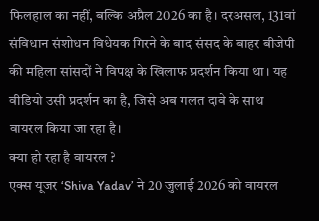फिलहाल का नहीं, बल्कि अप्रैल 2026 का है। दरअसल, 131वां संविधान संशोधन विधेयक गिरने के बाद संसद के बाहर बीजेपी की महिला सांसदों ने विपक्ष के खिलाफ प्रदर्शन किया था। यह वीडियो उसी प्रदर्शन का है, जिसे अब गलत दावे के साथ वायरल किया जा रहा है।
क्या हो रहा है वायरल ?
एक्स यूजर ‘Shiva Yadav’ ने 20 जुलाई 2026 को वायरल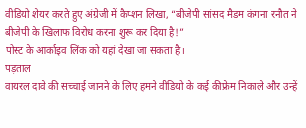वीडियो शेयर करते हुए अंग्रेजी में कैप्शन लिखा, “बीजेपी सांसद मैडम कंगना रनौत ने बीजेपी के खिलाफ विरोध करना शुरू कर दिया है!”
पोस्ट के आर्काइव लिंक को यहां देखा जा सकता है।
पड़ताल
वायरल दावे की सच्चाई जानने के लिए हमने वीडियो के कई कीफ्रेम निकाले और उन्हें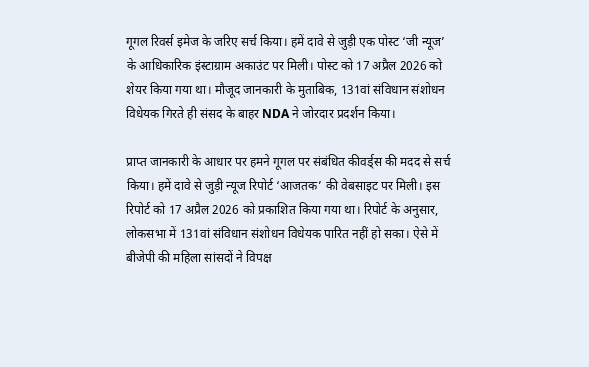गूगल रिवर्स इमेज के जरिए सर्च किया। हमें दावे से जुड़ी एक पोस्ट ‘जी न्यूज’ के आधिकारिक इंस्टाग्राम अकाउंट पर मिली। पोस्ट को 17 अप्रैल 2026 को शेयर किया गया था। मौजूद जानकारी के मुताबिक, 131वां संविधान संशोधन विधेयक गिरते ही संसद के बाहर NDA ने जोरदार प्रदर्शन किया।

प्राप्त जानकारी के आधार पर हमने गूगल पर संबंधित कीवर्ड्स की मदद से सर्च किया। हमें दावे से जुड़ी न्यूज रिपोर्ट ‘आजतक’ की वेबसाइट पर मिली। इस रिपोर्ट को 17 अप्रैल 2026 को प्रकाशित किया गया था। रिपोर्ट के अनुसार, लोकसभा में 131वां संविधान संशोधन विधेयक पारित नहीं हो सका। ऐसे में बीजेपी की महिला सांसदों ने विपक्ष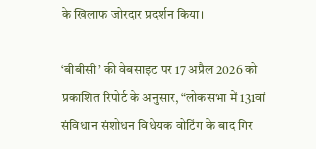के खिलाफ जोरदार प्रदर्शन किया।

‘बीबीसी’ की वेबसाइट पर 17 अप्रैल 2026 को प्रकाशित रिपोर्ट के अनुसार, “लोकसभा में 131वां संविधान संशोधन विधेयक वोटिंग के बाद गिर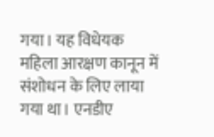गया। यह विधेयक महिला आरक्षण कानून में संशोधन के लिए लाया गया था। एनडीए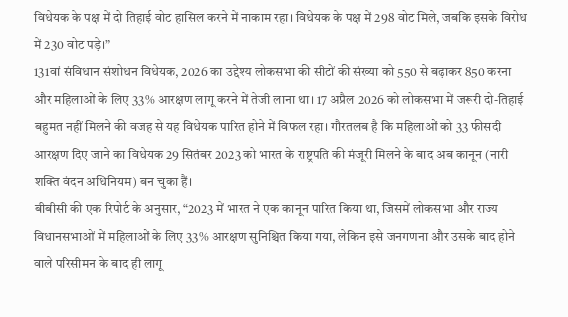विधेयक के पक्ष में दो तिहाई वोट हासिल करने में नाकाम रहा। विधेयक के पक्ष में 298 वोट मिले, जबकि इसके विरोध में 230 वोट पड़े।”
131वां संविधान संशोधन विधेयक, 2026 का उद्देश्य लोकसभा की सीटों की संख्या को 550 से बढ़ाकर 850 करना और महिलाओं के लिए 33% आरक्षण लागू करने में तेजी लाना था। 17 अप्रैल 2026 को लोकसभा में जरूरी दो-तिहाई बहुमत नहीं मिलने की वजह से यह विधेयक पारित होने में विफल रहा। गौरतलब है कि महिलाओं को 33 फीसदी आरक्षण दिए जाने का विधेयक 29 सितंबर 2023 को भारत के राष्ट्रपति की मंजूरी मिलने के बाद अब कानून (नारी शक्ति वंदन अधिनियम) बन चुका हैं।
बीबीसी की एक रिपोर्ट के अनुसार, “2023 में भारत ने एक कानून पारित किया था, जिसमें लोकसभा और राज्य विधानसभाओं में महिलाओं के लिए 33% आरक्षण सुनिश्चित किया गया, लेकिन इसे जनगणना और उसके बाद होने वाले परिसीमन के बाद ही लागू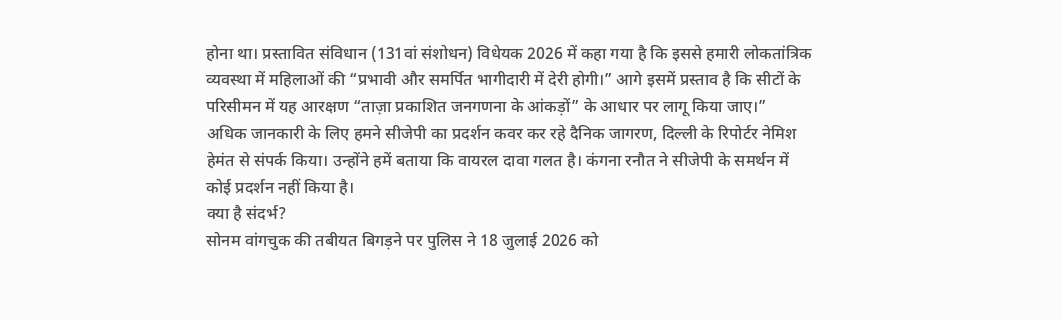होना था। प्रस्तावित संविधान (131वां संशोधन) विधेयक 2026 में कहा गया है कि इससे हमारी लोकतांत्रिक व्यवस्था में महिलाओं की “प्रभावी और समर्पित भागीदारी में देरी होगी।” आगे इसमें प्रस्ताव है कि सीटों के परिसीमन में यह आरक्षण “ताज़ा प्रकाशित जनगणना के आंकड़ों” के आधार पर लागू किया जाए।”
अधिक जानकारी के लिए हमने सीजेपी का प्रदर्शन कवर कर रहे दैनिक जागरण, दिल्ली के रिपोर्टर नेमिश हेमंत से संपर्क किया। उन्होंने हमें बताया कि वायरल दावा गलत है। कंगना रनौत ने सीजेपी के समर्थन में कोई प्रदर्शन नहीं किया है।
क्या है संदर्भ?
सोनम वांगचुक की तबीयत बिगड़ने पर पुलिस ने 18 जुलाई 2026 को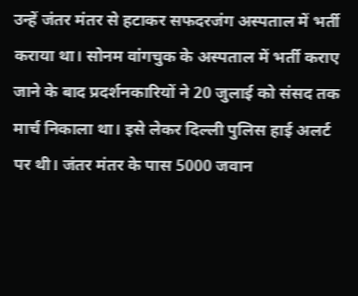उन्हें जंतर मंतर से हटाकर सफदरजंग अस्पताल में भर्ती कराया था। सोनम वांगचुक के अस्पताल में भर्ती कराए जाने के बाद प्रदर्शनकारियों ने 20 जुलाई को संसद तक मार्च निकाला था। इसे लेकर दिल्ली पुलिस हाई अलर्ट पर थी। जंतर मंतर के पास 5000 जवान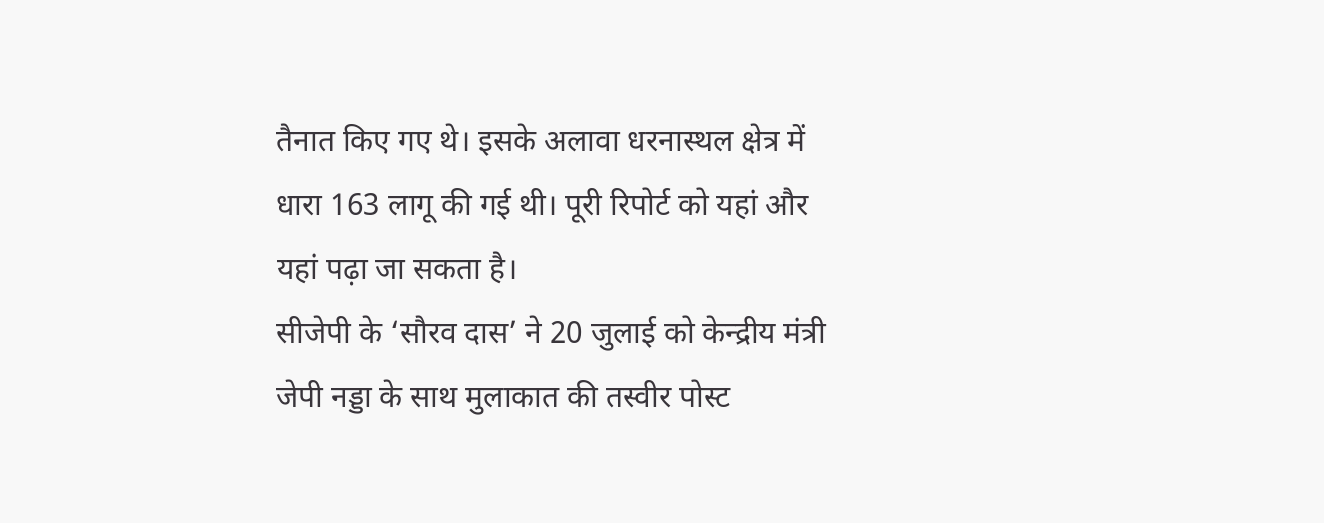तैनात किए गए थे। इसके अलावा धरनास्थल क्षेत्र में धारा 163 लागू की गई थी। पूरी रिपोर्ट को यहां और यहां पढ़ा जा सकता है।
सीजेपी के ‘सौरव दास’ ने 20 जुलाई को केन्द्रीय मंत्री जेपी नड्डा के साथ मुलाकात की तस्वीर पोस्ट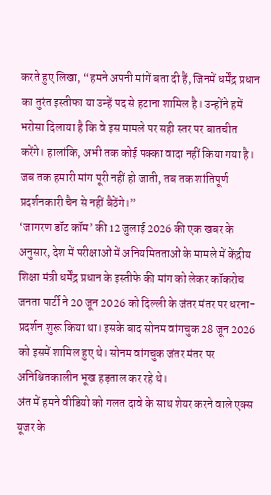करते हुए लिखा, “हमने अपनी मांगें बता दी हैं, जिनमें धर्मेंद्र प्रधान का तुरंत इस्तीफा या उन्हें पद से हटाना शामिल है। उन्होंने हमें भरोसा दिलाया है कि वे इस मामले पर सही स्तर पर बातचीत करेंगे। हालांकि, अभी तक कोई पक्का वादा नहीं किया गया है। जब तक हमारी मांग पूरी नहीं हो जाती, तब तक शांतिपूर्ण प्रदर्शनकारी चैन से नहीं बैठेंगे।”
‘जागरण डॉट कॉम’ की 12 जुलाई 2026 की एक खबर के अनुसार, देश में परीक्षाओं में अनियमितताओं के मामले में केंद्रीय शिक्षा मंत्री धर्मेंद्र प्रधान के इस्तीफे की मांग को लेकर कॉकरोच जनता पार्टी ने 20 जून 2026 को दिल्ली के जंतर मंतर पर धरना-प्रदर्शन शुरू किया था। इसके बाद सोनम वांगचुक 28 जून 2026 को इसमें शामिल हुए थे। सोनम वांगचुक जंतर मंतर पर अनिश्चितकालीन भूख हड़ताल कर रहे थे।
अंत में हमने वीडियो को गलत दावे के साथ शेयर करने वाले एक्स यूजर के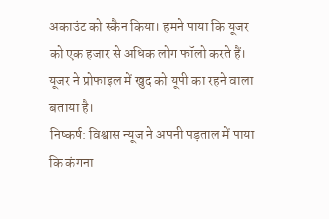अकाउंट को स्कैन किया। हमने पाया कि यूजर को एक हजार से अधिक लोग फॉलो करते हैं। यूजर ने प्रोफाइल में खुद को यूपी का रहने वाला बताया है।
निष्कर्ष: विश्वास न्यूज ने अपनी पड़ताल में पाया कि कंगना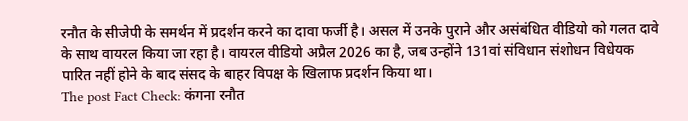रनौत के सीजेपी के समर्थन में प्रदर्शन करने का दावा फर्जी है। असल में उनके पुराने और असंबंधित वीडियो को गलत दावे के साथ वायरल किया जा रहा है। वायरल वीडियो अप्रैल 2026 का है, जब उन्होंने 131वां संविधान संशोधन विधेयक पारित नहीं होने के बाद संसद के बाहर विपक्ष के खिलाफ प्रदर्शन किया था।
The post Fact Check: कंगना रनौत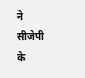ने सीजेपी के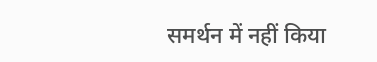समर्थन में नहीं किया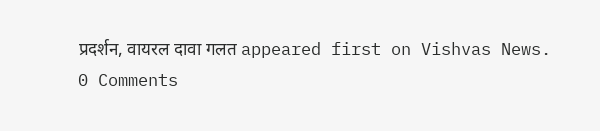प्रदर्शन, वायरल दावा गलत appeared first on Vishvas News.
0 Comments